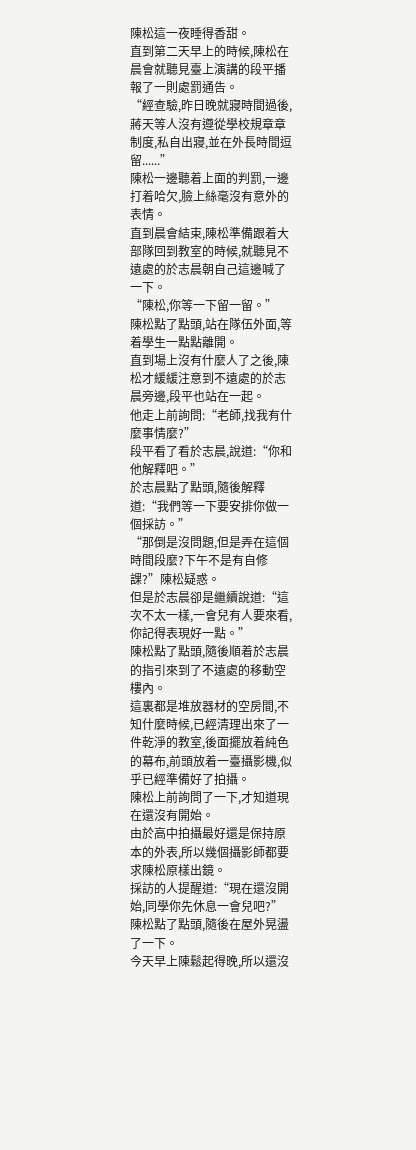陳松這一夜睡得香甜。
直到第二天早上的時候,陳松在晨會就聽見臺上演講的段平播報了一則處罰通告。
“經查驗,昨日晚就寢時間過後,蔣天等人沒有遵從學校規章章制度,私自出寢,並在外長時間逗留......”
陳松一邊聽着上面的判罰,一邊打着哈欠,臉上絲毫沒有意外的表情。
直到晨會結束,陳松準備跟着大部隊回到教室的時候,就聽見不遠處的於志晨朝自己這邊喊了一下。
“陳松,你等一下留一留。”
陳松點了點頭,站在隊伍外面,等着學生一點點離開。
直到場上沒有什麼人了之後,陳松才緩緩注意到不遠處的於志晨旁邊,段平也站在一起。
他走上前詢問:“老師,找我有什麼事情麼?”
段平看了看於志晨,說道:“你和他解釋吧。”
於志晨點了點頭,隨後解釋道:“我們等一下要安排你做一個採訪。”
“那倒是沒問題,但是弄在這個時間段麼?下午不是有自修課?”陳松疑惑。
但是於志晨卻是繼續說道:“這次不太一樣,一會兒有人要來看,你記得表現好一點。”
陳松點了點頭,隨後順着於志晨的指引來到了不遠處的移動空樓內。
這裏都是堆放器材的空房間,不知什麼時候,已經清理出來了一件乾淨的教室,後面擺放着純色的幕布,前頭放着一臺攝影機,似乎已經準備好了拍攝。
陳松上前詢問了一下,才知道現在還沒有開始。
由於高中拍攝最好還是保持原本的外表,所以幾個攝影師都要求陳松原樣出鏡。
採訪的人提醒道:“現在還沒開始,同學你先休息一會兒吧?”
陳松點了點頭,隨後在屋外晃盪了一下。
今天早上陳鬆起得晚,所以還沒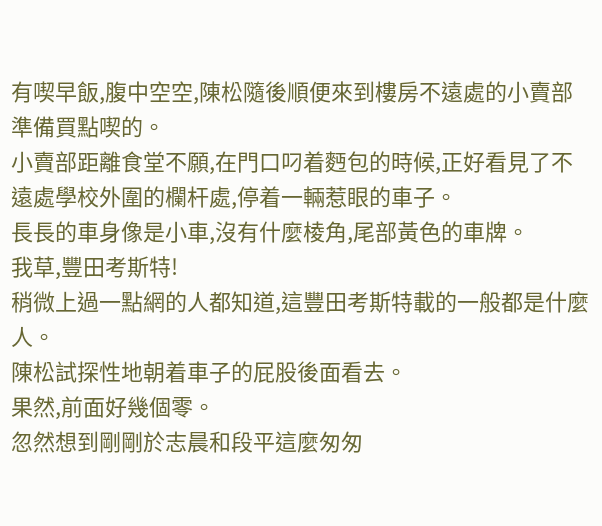有喫早飯,腹中空空,陳松隨後順便來到樓房不遠處的小賣部準備買點喫的。
小賣部距離食堂不願,在門口叼着麪包的時候,正好看見了不遠處學校外圍的欄杆處,停着一輛惹眼的車子。
長長的車身像是小車,沒有什麼棱角,尾部黃色的車牌。
我草,豐田考斯特!
稍微上過一點網的人都知道,這豐田考斯特載的一般都是什麼人。
陳松試探性地朝着車子的屁股後面看去。
果然,前面好幾個零。
忽然想到剛剛於志晨和段平這麼匆匆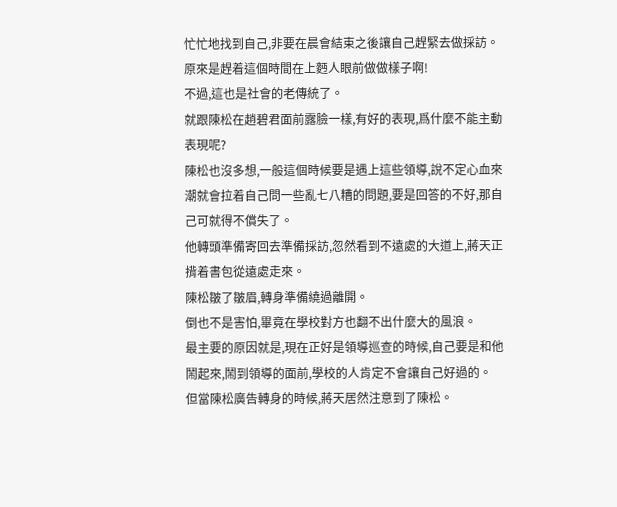忙忙地找到自己,非要在晨會結束之後讓自己趕緊去做採訪。
原來是趕着這個時間在上麪人眼前做做樣子啊!
不過,這也是社會的老傳統了。
就跟陳松在趙碧君面前露臉一樣,有好的表現,爲什麼不能主動表現呢?
陳松也沒多想,一般這個時候要是遇上這些領導,說不定心血來潮就會拉着自己問一些亂七八糟的問題,要是回答的不好,那自己可就得不償失了。
他轉頭準備寄回去準備採訪,忽然看到不遠處的大道上,蔣天正揹着書包從遠處走來。
陳松皺了皺眉,轉身準備繞過離開。
倒也不是害怕,畢竟在學校對方也翻不出什麼大的風浪。
最主要的原因就是,現在正好是領導巡查的時候,自己要是和他鬧起來,鬧到領導的面前,學校的人肯定不會讓自己好過的。
但當陳松廣告轉身的時候,蔣天居然注意到了陳松。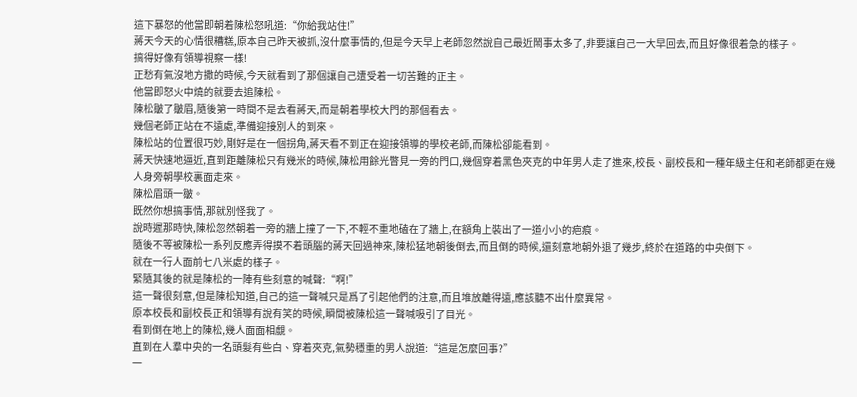這下暴怒的他當即朝着陳松怒吼道:“你給我站住!”
蔣天今天的心情很糟糕,原本自己昨天被抓,沒什麼事情的,但是今天早上老師忽然說自己最近鬧事太多了,非要讓自己一大早回去,而且好像很着急的樣子。
搞得好像有領導視察一樣!
正愁有氣沒地方撒的時候,今天就看到了那個讓自己遭受着一切苦難的正主。
他當即怒火中燒的就要去追陳松。
陳松皺了皺眉,隨後第一時間不是去看蔣天,而是朝着學校大門的那個看去。
幾個老師正站在不遠處,準備迎接別人的到來。
陳松站的位置很巧妙,剛好是在一個拐角,蔣天看不到正在迎接領導的學校老師,而陳松卻能看到。
蔣天快速地逼近,直到距離陳松只有幾米的時候,陳松用餘光瞥見一旁的門口,幾個穿着黑色夾克的中年男人走了進來,校長、副校長和一種年級主任和老師都更在幾人身旁朝學校裏面走來。
陳松眉頭一皺。
既然你想搞事情,那就別怪我了。
說時遲那時快,陳松忽然朝着一旁的牆上撞了一下,不輕不重地磕在了牆上,在額角上裝出了一道小小的疤痕。
隨後不等被陳松一系列反應弄得摸不着頭腦的蔣天回過神來,陳松猛地朝後倒去,而且倒的時候,還刻意地朝外退了幾步,終於在道路的中央倒下。
就在一行人面前七八米處的樣子。
緊隨其後的就是陳松的一陣有些刻意的喊聲:“啊!”
這一聲很刻意,但是陳松知道,自己的這一聲喊只是爲了引起他們的注意,而且堆放離得遠,應該聽不出什麼異常。
原本校長和副校長正和領導有說有笑的時候,瞬間被陳松這一聲喊吸引了目光。
看到倒在地上的陳松,幾人面面相覷。
直到在人羣中央的一名頭髮有些白、穿着夾克,氣勢穩重的男人說道:“這是怎麼回事?”
一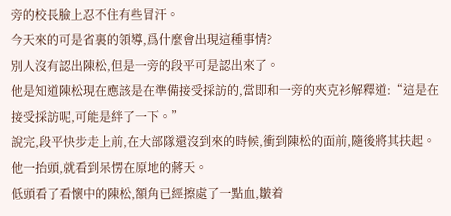旁的校長臉上忍不住有些冒汗。
今天來的可是省裏的領導,爲什麼會出現這種事情?
別人沒有認出陳松,但是一旁的段平可是認出來了。
他是知道陳松現在應該是在準備接受採訪的,當即和一旁的夾克衫解釋道:“這是在接受採訪呢,可能是絆了一下。”
說完,段平快步走上前,在大部隊還沒到來的時候,衝到陳松的面前,隨後將其扶起。
他一抬頭,就看到呆愣在原地的蔣天。
低頭看了看懷中的陳松,額角已經擦處了一點血,皺着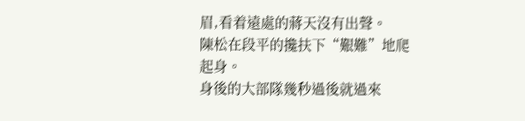眉,看着遠處的蔣天沒有出聲。
陳松在段平的攙扶下“艱難”地爬起身。
身後的大部隊幾秒過後就過來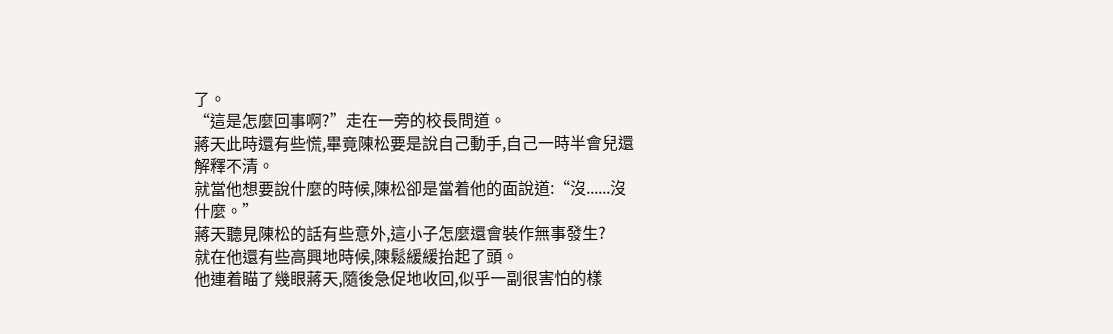了。
“這是怎麼回事啊?”走在一旁的校長問道。
蔣天此時還有些慌,畢竟陳松要是說自己動手,自己一時半會兒還解釋不清。
就當他想要說什麼的時候,陳松卻是當着他的面說道:“沒......沒什麼。”
蔣天聽見陳松的話有些意外,這小子怎麼還會裝作無事發生?
就在他還有些高興地時候,陳鬆緩緩抬起了頭。
他連着瞄了幾眼蔣天,隨後急促地收回,似乎一副很害怕的樣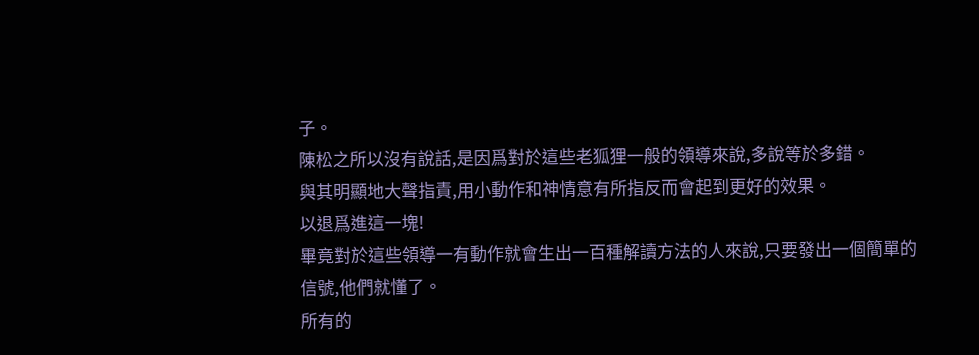子。
陳松之所以沒有說話,是因爲對於這些老狐狸一般的領導來說,多說等於多錯。
與其明顯地大聲指責,用小動作和神情意有所指反而會起到更好的效果。
以退爲進這一塊!
畢竟對於這些領導一有動作就會生出一百種解讀方法的人來說,只要發出一個簡單的信號,他們就懂了。
所有的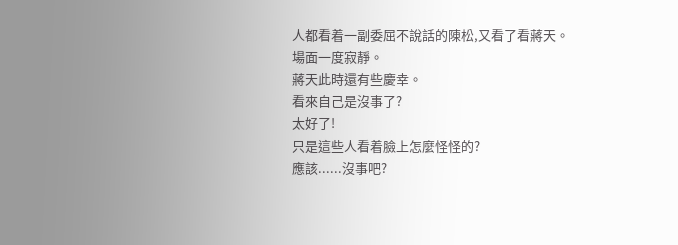人都看着一副委屈不說話的陳松,又看了看蔣天。
場面一度寂靜。
蔣天此時還有些慶幸。
看來自己是沒事了?
太好了!
只是這些人看着臉上怎麼怪怪的?
應該......沒事吧?